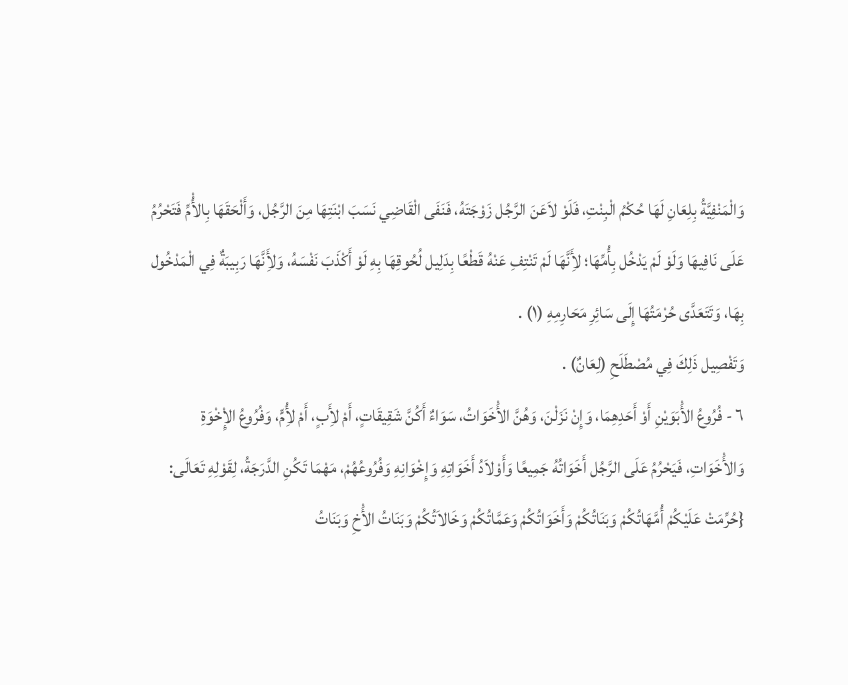وَالْمَنْفِيَّةُ بِلِعَانِ لَهَا حُكْمُ الْبِنْتِ، فَلَوْ لاَعَنَ الرَّجُل زَوْجَتَهُ، فَنَفَى الْقَاضِي نَسَبَ ابْنَتِهَا مِنَ الرَّجُل، وَأَلْحَقَهَا بِالأُْمِّ فَتَحْرُمُ عَلَى نَافِيهَا وَلَوْ لَمْ يَدْخُل بِأُمِّهَا؛ لأَِنَّهَا لَمْ تَنْتِفِ عَنْهُ قَطْعًا بِدَلِيل لُحُوقِهَا بِهِ لَوْ أَكْذَبَ نَفْسَهُ، وَلأَِنَّهَا رَبِيبَةٌ فِي الْمَدْخُول بِهَا، وَتَتَعَدَّى حُرْمَتُهَا إِلَى سَائِرِ مَحَارِمِهِ (١) .
وَتَفْصِيل ذَلِكَ فِي مُصْطَلَحِ (لِعَانٌ) .
٦ - فُرُوعُ الأَْبَوَيْنِ أَوْ أَحَدِهِمَا، وَإِنْ نَزَلْنَ، وَهُنَّ الأَْخَوَاتُ، سَوَاءٌ أَكُنَّ شَقِيقَاتٍ، أَمْ لأَِبٍ، أَمْ لأُِمٍّ، وَفُرُوعُ الإِْخْوَةِ وَالأَْخَوَاتِ، فَيَحْرُمُ عَلَى الرَّجُل أَخَوَاتُهُ جَمِيعًا وَأَوْلاَدُ أَخَوَاتِهِ وَإِخْوَانِهِ وَفُرُوعُهُمْ، مَهْمَا تَكُنِ الدَّرَجَةُ، لِقَوْلِهِ تَعَالَى: {حُرِّمَتْ عَلَيْكُمْ أُمَّهَاتُكُمْ وَبَنَاتُكُمْ وَأَخَوَاتُكُمْ وَعَمَّاتُكُمْ وَخَالاَتُكُمْ وَبَنَاتُ الأَْخِ وَبَنَاتُ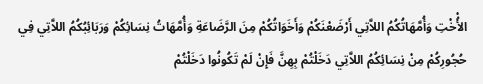الأُْخْتِ وَأُمَّهَاتُكُمُ اللاَّتِي أَرْضَعْنَكُمْ وَأَخَوَاتُكُمْ مِنَ الرَّضَاعَةِ وَأُمَّهَاتُ نِسَائِكُمْ وَرَبَائِبُكُمُ اللاَّتِي فِي حُجُورِكُمْ مِنْ نِسَائِكُمُ اللاَّتِي دَخَلْتُمْ بِهِنَّ فَإِنْ لَمْ تَكُونُوا دَخَلْتُمْ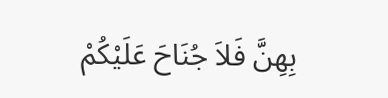بِهِنَّ فَلاَ جُنَاحَ عَلَيْكُمْ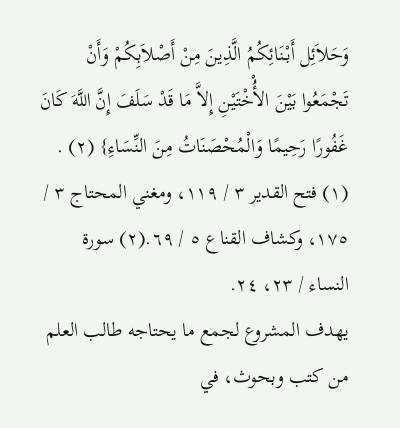وَحَلاَئِل أَبْنَائِكُمُ الَّذِينَ مِنْ أَصْلاَبِكُمْ وَأَنْ تَجْمَعُوا بَيْنَ الأُْخْتَيْنِ إِلاَّ مَا قَدْ سَلَفَ إِنَّ اللَّهَ كَانَ غَفُورًا رَحِيمًا وَالْمُحْصَنَاتُ مِنَ النِّسَاءِ} (٢) .
(١) فتح القدير ٣ / ١١٩، ومغني المحتاج ٣ / ١٧٥، وكشاف القناع ٥ / ٦٩.(٢) سورة النساء / ٢٣، ٢٤.
يهدف المشروع لجمع ما يحتاجه طالب العلم من كتب وبحوث، في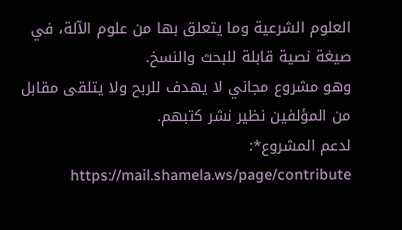العلوم الشرعية وما يتعلق بها من علوم الآلة، في صيغة نصية قابلة للبحث والنسخ.
وهو مشروع مجاني لا يهدف للربح ولا يتلقى مقابل من المؤلفين نظير نشر كتبهم.
لدعم المشروع*: https://mail.shamela.ws/page/contribute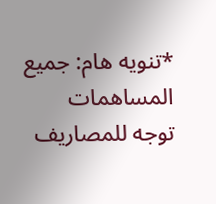*تنويه هام: جميع المساهمات توجه للمصاريف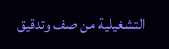التشغيلية من صف وتدقيق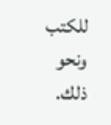للكتب ونحو ذلك.